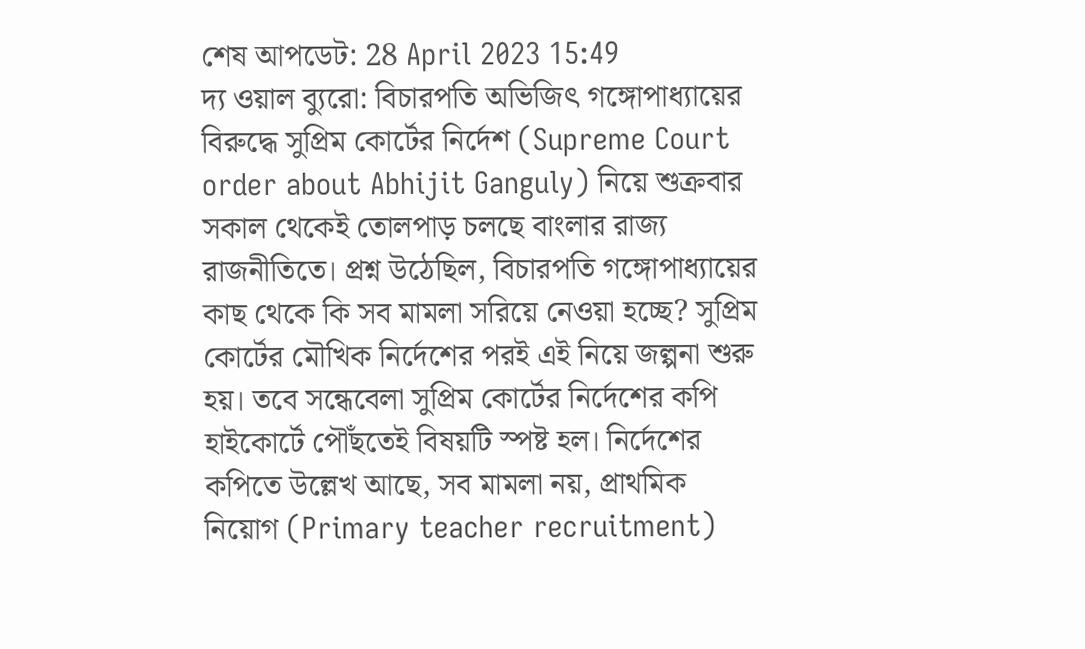শেষ আপডেট: 28 April 2023 15:49
দ্য ওয়াল ব্যুরো: বিচারপতি অভিজিৎ গঙ্গোপাধ্যায়ের বিরুদ্ধে সুপ্রিম কোর্টের নির্দেশ (Supreme Court order about Abhijit Ganguly) নিয়ে শুক্রবার সকাল থেকেই তোলপাড় চলছে বাংলার রাজ্য রাজনীতিতে। প্রশ্ন উঠেছিল, বিচারপতি গঙ্গোপাধ্যায়ের কাছ থেকে কি সব মামলা সরিয়ে নেওয়া হচ্ছে? সুপ্রিম কোর্টের মৌখিক নির্দেশের পরই এই নিয়ে জল্পনা শুরু হয়। তবে সন্ধেবেলা সুপ্রিম কোর্টের নির্দেশের কপি হাইকোর্টে পৌঁছতেই বিষয়টি স্পষ্ট হল। নির্দেশের কপিতে উল্লেখ আছে, সব মামলা নয়, প্রাথমিক নিয়োগ (Primary teacher recruitment)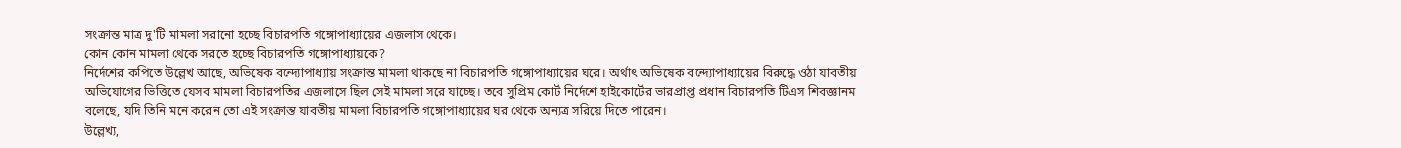সংক্রান্ত মাত্র দু'টি মামলা সরানো হচ্ছে বিচারপতি গঙ্গোপাধ্যায়ের এজলাস থেকে।
কোন কোন মামলা থেকে সরতে হচ্ছে বিচারপতি গঙ্গোপাধ্যায়কে?
নির্দেশের কপিতে উল্লেখ আছে, অভিষেক বন্দ্যোপাধ্যায় সংক্রান্ত মামলা থাকছে না বিচারপতি গঙ্গোপাধ্যায়ের ঘরে। অর্থাৎ অভিষেক বন্দ্যোপাধ্যায়ের বিরুদ্ধে ওঠা যাবতীয় অভিযোগের ভিত্তিতে যেসব মামলা বিচারপতির এজলাসে ছিল সেই মামলা সরে যাচ্ছে। তবে সুপ্রিম কোর্ট নির্দেশে হাইকোর্টের ভারপ্রাপ্ত প্রধান বিচারপতি টিএস শিবজ্ঞানম বলেছে, যদি তিনি মনে করেন তো এই সংক্রান্ত যাবতীয় মামলা বিচারপতি গঙ্গোপাধ্যায়ের ঘর থেকে অন্যত্র সরিয়ে দিতে পারেন।
উল্লেখ্য,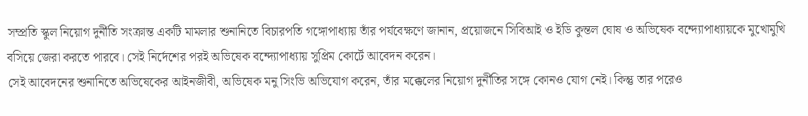সম্প্রতি স্কুল নিয়োগ দুর্নীতি সংক্রান্ত একটি মামলার শুনানিতে বিচারপতি গঙ্গোপাধ্যায় তাঁর পর্যবেক্ষণে জানান, প্রয়োজনে সিবিআই ও ইডি কুন্তল ঘোষ ও অভিষেক বন্দ্যোপাধ্যায়কে মুখোমুখি বসিয়ে জেরা করতে পারবে। সেই নির্দেশের পরই অভিষেক বন্দ্যোপাধ্যায় সুপ্রিম কোর্টে আবেদন করেন।
সেই আবেদনের শুনানিতে অভিষেকের আইনজীবী, অভিষেক মনু সিংভি অভিযোগ করেন, তাঁর মক্কেলের নিয়োগ দুর্নীতির সঙ্গে কোনও যোগ নেই। কিন্তু তার পরেও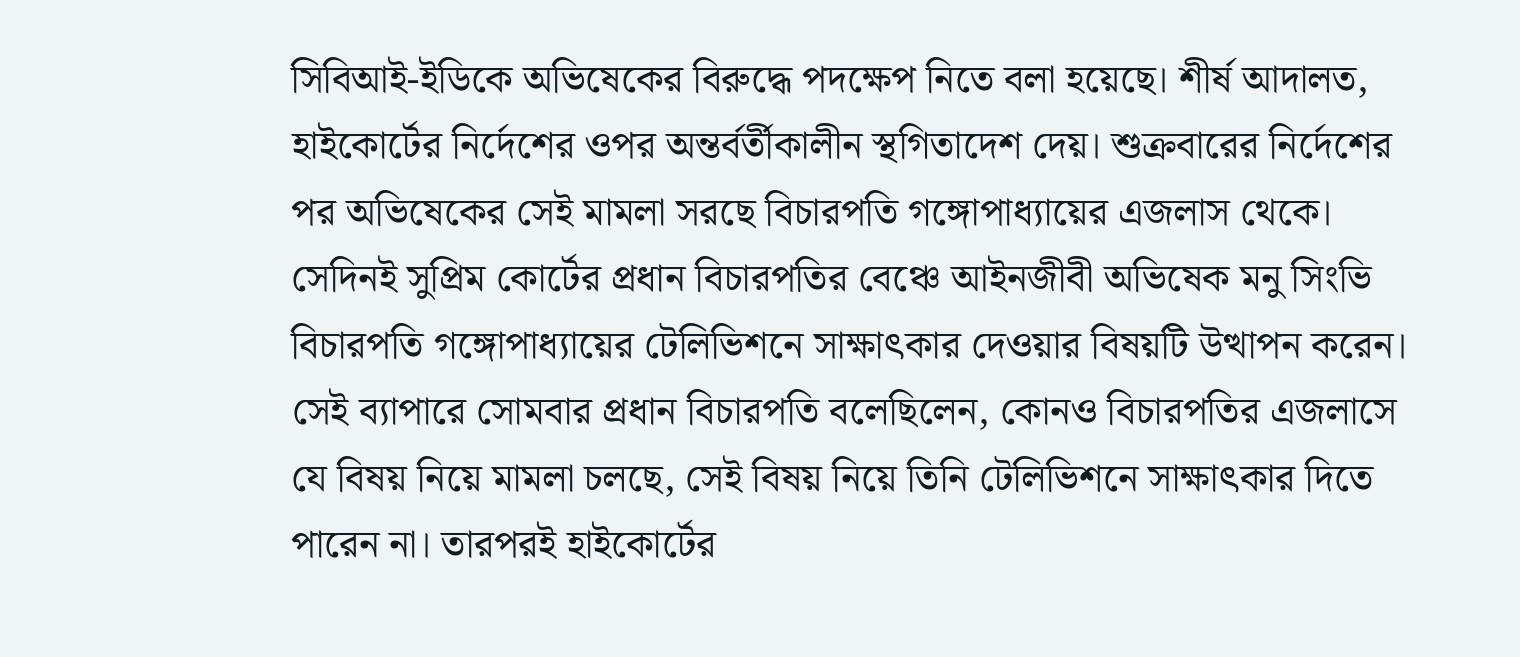সিবিআই-ইডিকে অভিষেকের বিরুদ্ধে পদক্ষেপ নিতে বলা হয়েছে। শীর্ষ আদালত, হাইকোর্টের নির্দেশের ওপর অন্তর্বর্তীকালীন স্থগিতাদেশ দেয়। শুক্রবারের নির্দেশের পর অভিষেকের সেই মামলা সরছে বিচারপতি গঙ্গোপাধ্যায়ের এজলাস থেকে।
সেদিনই সুপ্রিম কোর্টের প্রধান বিচারপতির বেঞ্চে আইনজীবী অভিষেক মনু সিংভি বিচারপতি গঙ্গোপাধ্যায়ের টেলিভিশনে সাক্ষাৎকার দেওয়ার বিষয়টি উত্থাপন করেন। সেই ব্যাপারে সোমবার প্রধান বিচারপতি বলেছিলেন, কোনও বিচারপতির এজলাসে যে বিষয় নিয়ে মামলা চলছে, সেই বিষয় নিয়ে তিনি টেলিভিশনে সাক্ষাৎকার দিতে পারেন না। তারপরই হাইকোর্টের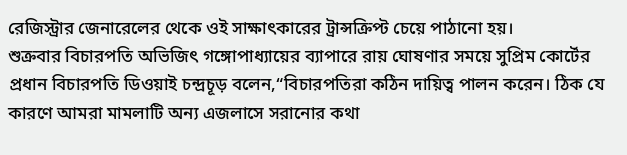রেজিস্ট্রার জেনারেলের থেকে ওই সাক্ষাৎকারের ট্রান্সক্রিপ্ট চেয়ে পাঠানো হয়।
শুক্রবার বিচারপতি অভিজিৎ গঙ্গোপাধ্যায়ের ব্যাপারে রায় ঘোষণার সময়ে সুপ্রিম কোর্টের প্রধান বিচারপতি ডিওয়াই চন্দ্রচূড় বলেন,“বিচারপতিরা কঠিন দায়িত্ব পালন করেন। ঠিক যে কারণে আমরা মামলাটি অন্য এজলাসে সরানোর কথা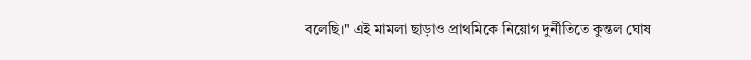বলেছি।" এই মামলা ছাড়াও প্রাথমিকে নিয়োগ দুর্নীতিতে কুন্তল ঘোষ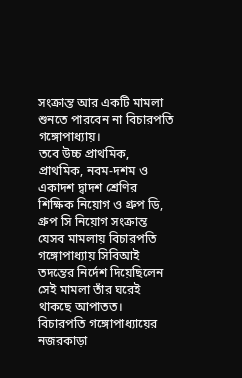সংক্রান্ত আর একটি মামলা শুনতে পারবেন না বিচারপতি গঙ্গোপাধ্যায়।
তবে উচ্চ প্রাথমিক, প্রাথমিক, নবম-দশম ও একাদশ দ্বাদশ শ্রেণির শিক্ষিক নিয়োগ ও গ্রুপ ডি, গ্রুপ সি নিয়োগ সংক্রান্ত যেসব মামলায় বিচারপতি গঙ্গোপাধ্যায় সিবিআই তদন্তের নির্দেশ দিয়েছিলেন সেই মামলা তাঁর ঘরেই থাকছে আপাতত।
বিচারপতি গঙ্গোপাধ্যায়ের নজরকাড়া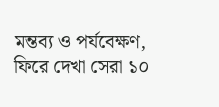মন্তব্য ও পর্যবেক্ষণ, ফিরে দেখা সেরা ১০